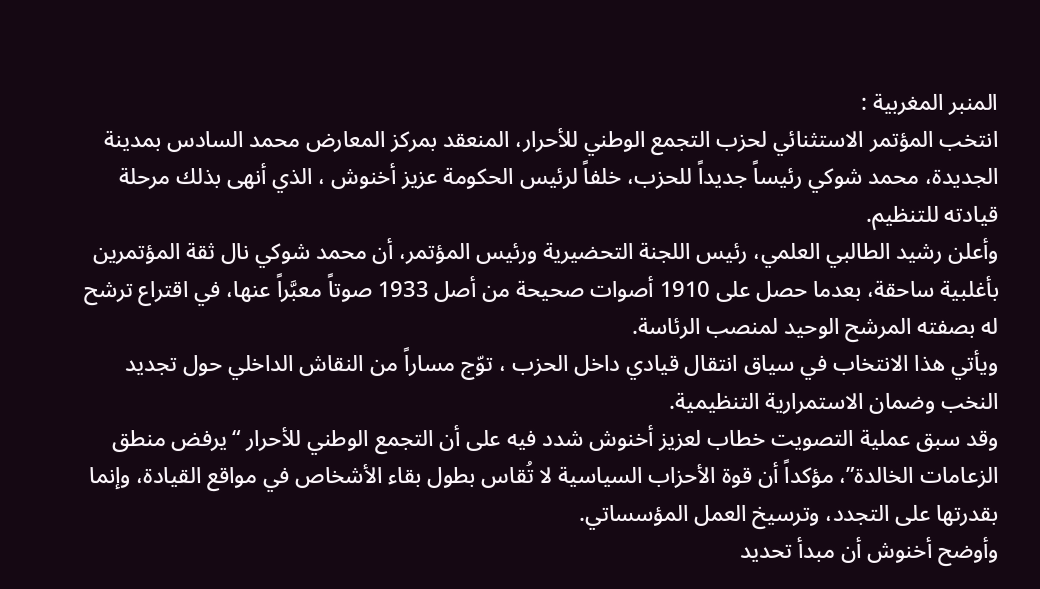المنبر المغربية :
انتخب المؤتمر الاستثنائي لحزب التجمع الوطني للأحرار، المنعقد بمركز المعارض محمد السادس بمدينة الجديدة، محمد شوكي رئيساً جديداً للحزب، خلفاً لرئيس الحكومة عزيز أخنوش ، الذي أنهى بذلك مرحلة قيادته للتنظيم.
وأعلن رشيد الطالبي العلمي، رئيس اللجنة التحضيرية ورئيس المؤتمر، أن محمد شوكي نال ثقة المؤتمرين بأغلبية ساحقة، بعدما حصل على 1910 أصوات صحيحة من أصل 1933 صوتاً معبَّراً عنها، في اقتراع ترشح له بصفته المرشح الوحيد لمنصب الرئاسة.
ويأتي هذا الانتخاب في سياق انتقال قيادي داخل الحزب ، توّج مساراً من النقاش الداخلي حول تجديد النخب وضمان الاستمرارية التنظيمية.
وقد سبق عملية التصويت خطاب لعزيز أخنوش شدد فيه على أن التجمع الوطني للأحرار “يرفض منطق الزعامات الخالدة”، مؤكداً أن قوة الأحزاب السياسية لا تُقاس بطول بقاء الأشخاص في مواقع القيادة، وإنما بقدرتها على التجدد، وترسيخ العمل المؤسساتي.
وأوضح أخنوش أن مبدأ تحديد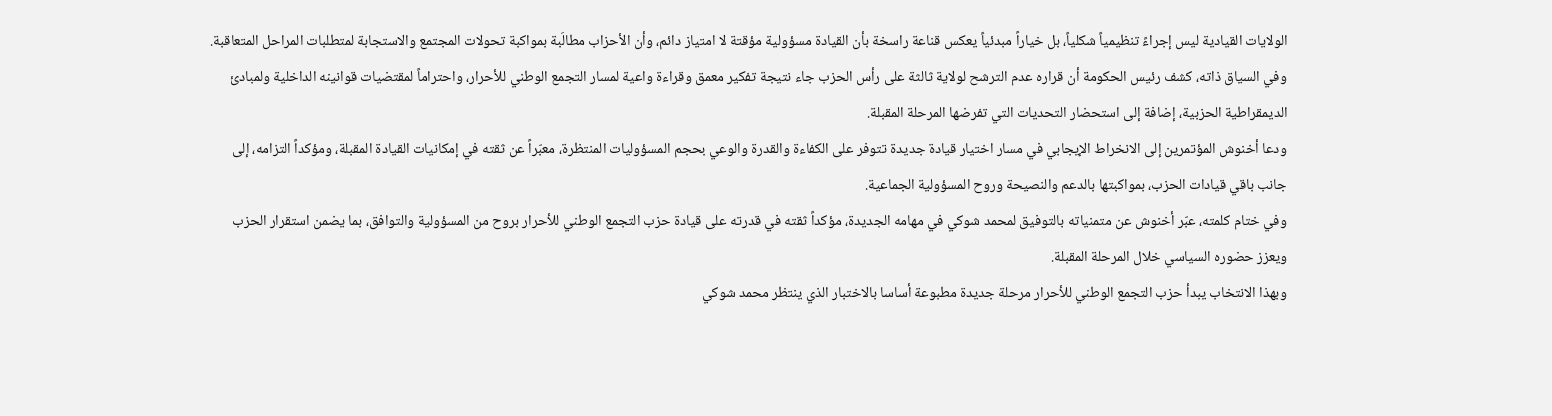الولايات القيادية ليس إجراءً تنظيمياً شكلياً، بل خياراً مبدئياً يعكس قناعة راسخة بأن القيادة مسؤولية مؤقتة لا امتياز دائم، وأن الأحزاب مطالَبة بمواكبة تحولات المجتمع والاستجابة لمتطلبات المراحل المتعاقبة.
وفي السياق ذاته، كشف رئيس الحكومة أن قراره عدم الترشح لولاية ثالثة على رأس الحزب جاء نتيجة تفكير معمق وقراءة واعية لمسار التجمع الوطني للأحرار، واحتراماً لمقتضيات قوانينه الداخلية ولمبادئ الديمقراطية الحزبية، إضافة إلى استحضار التحديات التي تفرضها المرحلة المقبلة.
ودعا أخنوش المؤتمرين إلى الانخراط الإيجابي في مسار اختيار قيادة جديدة تتوفر على الكفاءة والقدرة والوعي بحجم المسؤوليات المنتظرة، معبّراً عن ثقته في إمكانيات القيادة المقبلة، ومؤكداً التزامه، إلى جانب باقي قيادات الحزب، بمواكبتها بالدعم والنصيحة وروح المسؤولية الجماعية.
وفي ختام كلمته، عبّر أخنوش عن متمنياته بالتوفيق لمحمد شوكي في مهامه الجديدة، مؤكداً ثقته في قدرته على قيادة حزب التجمع الوطني للأحرار بروح من المسؤولية والتوافق، بما يضمن استقرار الحزب ويعزز حضوره السياسي خلال المرحلة المقبلة.
وبهذا الانتخاب يبدأ حزب التجمع الوطني للأحرار مرحلة جديدة مطبوعة أساسا بالاختبار الذي ينتظر محمد شوكي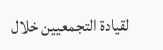لقيادة التجمعيين خلال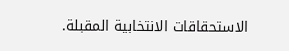الاستحقاقات الانتخابية المقبلة.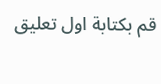قم بكتابة اول تعليق